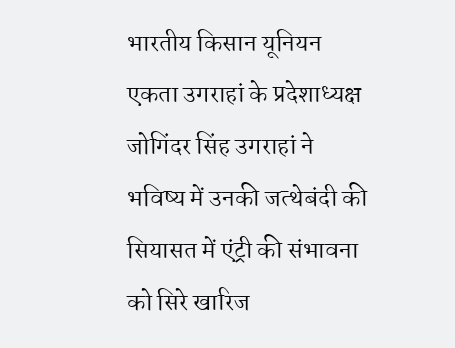भारतीय किसान यूनियन एकता उगराहां के प्रदेशाध्यक्ष जोगिंदर सिंह उगराहां ने भविष्य में उनकी जत्थेबंदी की सियासत में एंट्री की संभावना को सिरे खारिज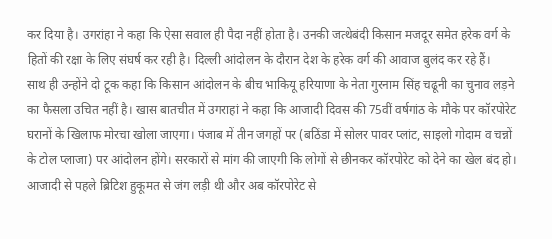कर दिया है। उगरांहा ने कहा कि ऐसा सवाल ही पैदा नहीं होता है। उनकी जत्थेबंदी किसान मजदूर समेत हरेक वर्ग के हितों की रक्षा के लिए संघर्ष कर रही है। दिल्ली आंदोलन के दौरान देश के हरेक वर्ग की आवाज बुलंद कर रहे हैं।
साथ ही उन्होंने दो टूक कहा कि किसान आंदोलन के बीच भाकियू हरियाणा के नेता गुरनाम सिंह चढूनी का चुनाव लड़ने का फैसला उचित नहीं है। खास बातचीत में उगराहां ने कहा कि आजादी दिवस की 75वीं वर्षगांठ के मौके पर कॉरपोरेट घरानों के खिलाफ मोरचा खोला जाएगा। पंजाब में तीन जगहों पर (बठिंडा में सोलर पावर प्लांट, साइलो गोदाम व चन्नों के टोल प्लाजा) पर आंदोलन होंगे। सरकारों से मांग की जाएगी कि लोगों से छीनकर कॉरपोरेट को देने का खेल बंद हो। आजादी से पहले ब्रिटिश हुकूमत से जंग लड़ी थी और अब कॉरपोरेट से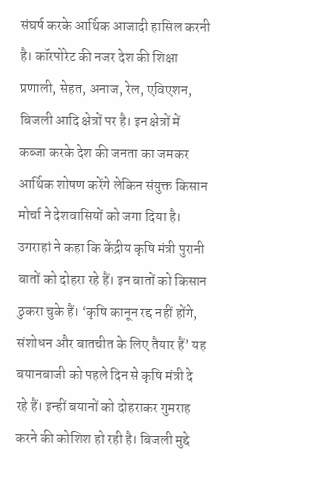संघर्ष करके आर्थिक आजादी हासिल करनी है। कॉरपोरेट की नजर देश की शिक्षा प्रणाली, सेहत, अनाज, रेल, एविएशन, बिजली आदि क्षेत्रों पर है। इन क्षेत्रों में कब्जा करके देश की जनता का जमकर आर्थिक शोषण करेंगे लेकिन संयुक्त किसान मोर्चा ने देशवासियों को जगा दिया है।
उगराहां ने कहा कि केंद्रीय कृषि मंत्री पुरानी बातों को दोहरा रहे हैं। इन बातों को किसान ठुकरा चुके हैं। ‘कृषि कानून रद्द नहीं होंगे, संशोधन और बातचीत के लिए तैयार हैं’ यह बयानबाजी को पहले दिन से कृषि मंत्री दे रहे हैं। इन्हीं बयानों को दोहराकर गुमराह करने की कोशिश हो रही है। बिजली मुद्दे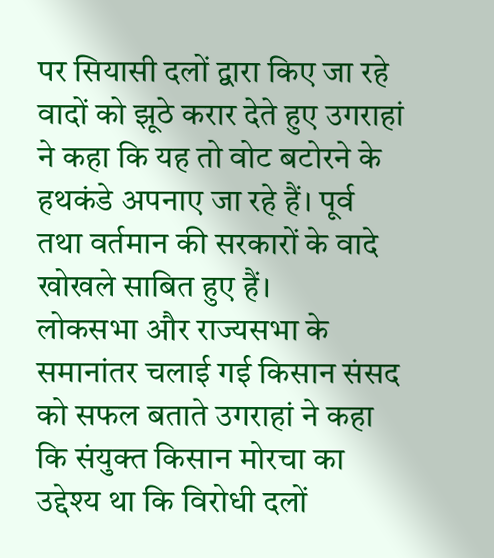पर सियासी दलों द्वारा किए जा रहे वादों को झूठे करार देते हुए उगराहां ने कहा कि यह तो वोट बटोरने के हथकंडे अपनाए जा रहे हैं। पूर्व तथा वर्तमान की सरकारों के वादे खोखले साबित हुए हैं।
लोकसभा और राज्यसभा के समानांतर चलाई गई किसान संसद को सफल बताते उगराहां ने कहा कि संयुक्त किसान मोरचा का उद्देश्य था कि विरोधी दलों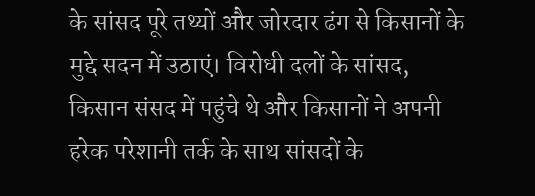के सांसद पूरे तथ्यों और जोरदार ढंग से किसानों के मुद्दे सदन में उठाएं। विरोधी दलों के सांसद, किसान संसद में पहुंचे थे और किसानों ने अपनी हरेक परेशानी तर्क के साथ सांसदों के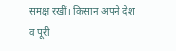समक्ष रखीं। किसान अपने देश व पूरी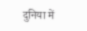दुनिया में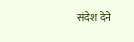संदेश देने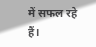में सफल रहे हैं।